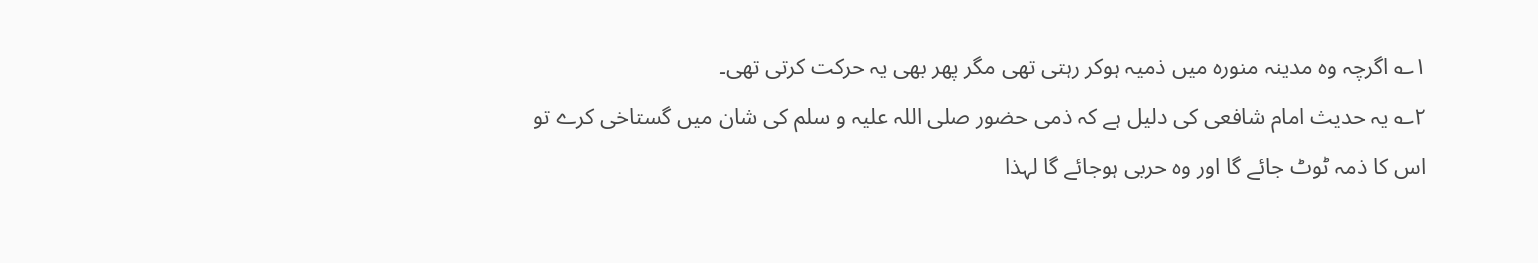۱؎ اگرچہ وہ مدینہ منورہ میں ذمیہ ہوکر رہتی تھی مگر پھر بھی یہ حرکت کرتی تھی۔
۲؎ یہ حدیث امام شافعی کی دلیل ہے کہ ذمی حضور صلی اللہ علیہ و سلم کی شان میں گستاخی کرے تو اس کا ذمہ ٹوٹ جائے گا اور وہ حربی ہوجائے گا لہذا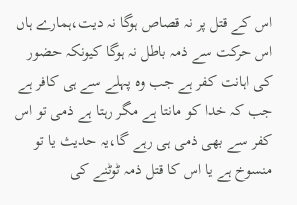اس کے قتل پر نہ قصاص ہوگا نہ دیت،ہمارے ہاں اس حرکت سے ذمہ باطل نہ ہوگا کیونکہ حضور کی اہانت کفر ہے جب وہ پہلے سے ہی کافر ہے جب کہ خدا کو مانتا ہے مگر رہتا ہے ذمی تو اس کفر سے بھی ذمی ہی رہے گا،یہ حدیث یا تو منسوخ ہے یا اس کا قتل ذمہ ٹوٹنے کی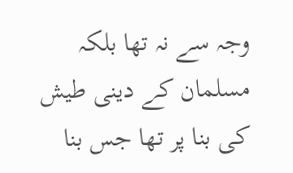وجہ سے نہ تھا بلکہ مسلمان کے دینی طیش کی بنا پر تھا جس بنا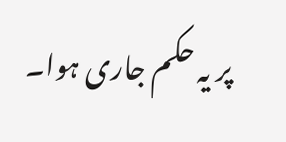پر یہ حکم جاری ہوا۔